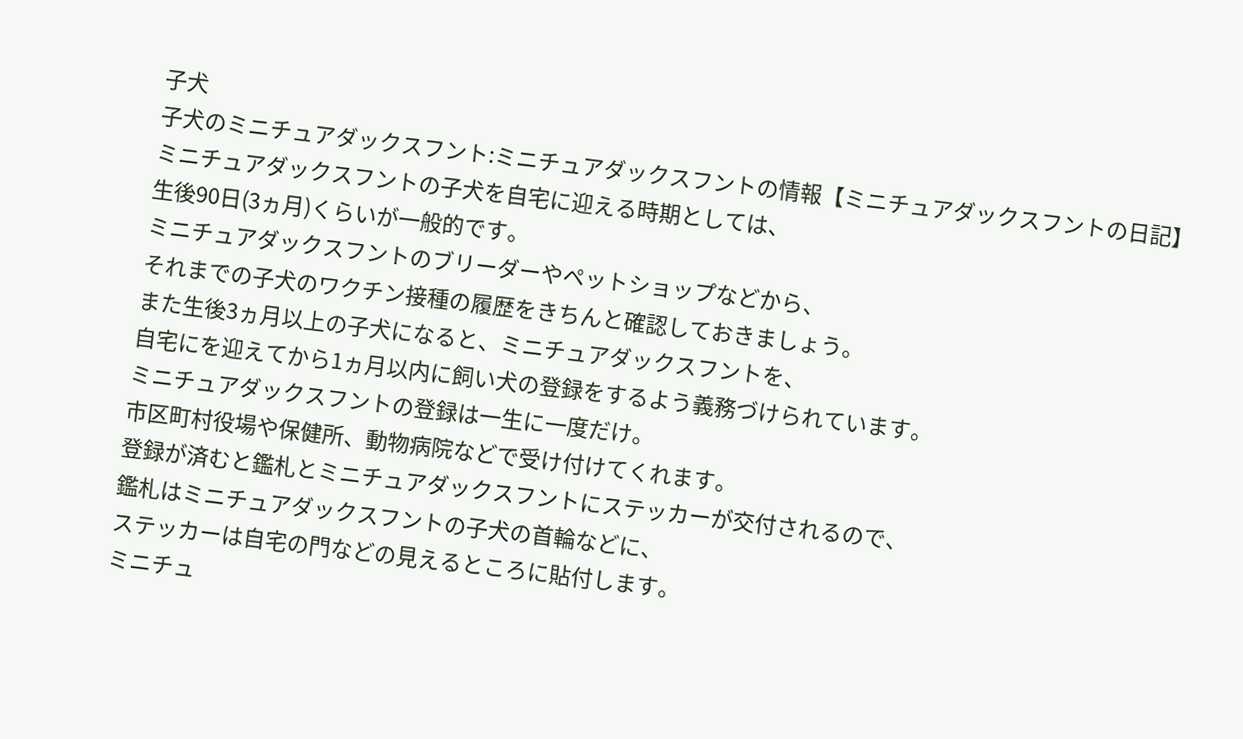子犬
子犬のミニチュアダックスフント:ミニチュアダックスフントの情報【ミニチュアダックスフントの日記】
ミニチュアダックスフントの子犬を自宅に迎える時期としては、
生後90日(3ヵ月)くらいが一般的です。
ミニチュアダックスフントのブリーダーやペットショップなどから、
それまでの子犬のワクチン接種の履歴をきちんと確認しておきましょう。
また生後3ヵ月以上の子犬になると、ミニチュアダックスフントを、
自宅にを迎えてから1ヵ月以内に飼い犬の登録をするよう義務づけられています。
ミニチュアダックスフントの登録は一生に一度だけ。
市区町村役場や保健所、動物病院などで受け付けてくれます。
登録が済むと鑑札とミニチュアダックスフントにステッカーが交付されるので、
鑑札はミニチュアダックスフントの子犬の首輪などに、
ステッカーは自宅の門などの見えるところに貼付します。
ミニチュ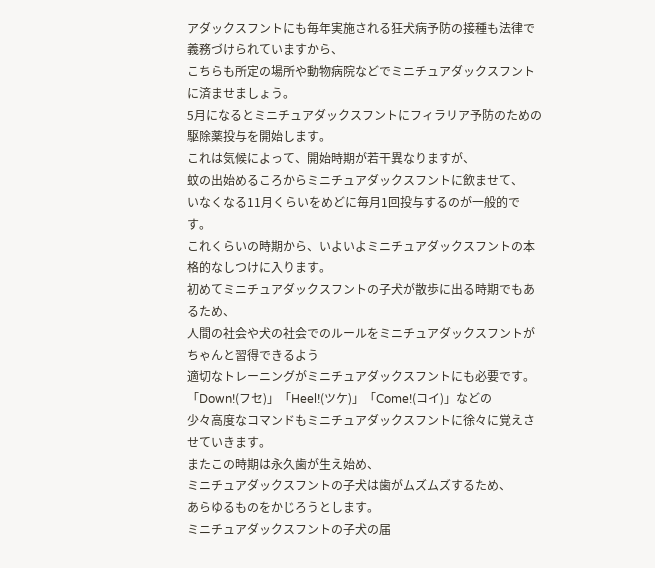アダックスフントにも毎年実施される狂犬病予防の接種も法律で義務づけられていますから、
こちらも所定の場所や動物病院などでミニチュアダックスフントに済ませましょう。
5月になるとミニチュアダックスフントにフィラリア予防のための駆除薬投与を開始します。
これは気候によって、開始時期が若干異なりますが、
蚊の出始めるころからミニチュアダックスフントに飲ませて、
いなくなる11月くらいをめどに毎月1回投与するのが一般的です。
これくらいの時期から、いよいよミニチュアダックスフントの本格的なしつけに入ります。
初めてミニチュアダックスフントの子犬が散歩に出る時期でもあるため、
人間の社会や犬の社会でのルールをミニチュアダックスフントがちゃんと習得できるよう
適切なトレーニングがミニチュアダックスフントにも必要です。
「Down!(フセ)」「Heel!(ツケ)」「Come!(コイ)」などの
少々高度なコマンドもミニチュアダックスフントに徐々に覚えさせていきます。
またこの時期は永久歯が生え始め、
ミニチュアダックスフントの子犬は歯がムズムズするため、
あらゆるものをかじろうとします。
ミニチュアダックスフントの子犬の届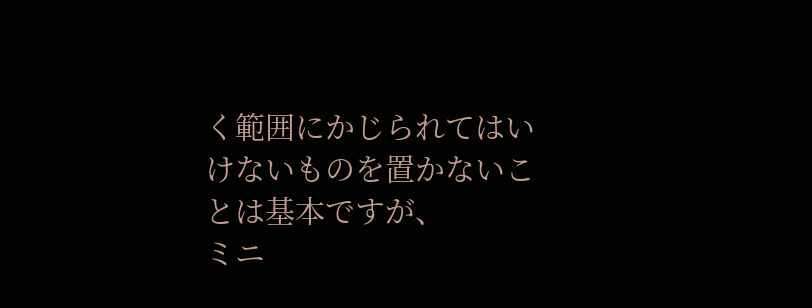く範囲にかじられてはいけないものを置かないことは基本ですが、
ミニ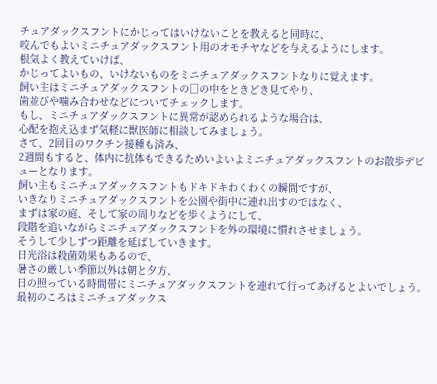チュアダックスフントにかじってはいけないことを教えると同時に、
咬んでもよいミニチュアダックスフント用のオモチヤなどを与えるようにします。
根気よく教えていけば、
かじってよいもの、いけないものをミニチュアダックスフントなりに覚えます。
飼い主はミニチュアダックスフントの□の中をときどき見てやり、
歯並びや噛み合わせなどについてチェックします。
もし、ミニチュアダックスフントに異常が認められるような場合は、
心配を抱え込まず気軽に獣医師に相談してみましょう。
さて、2回目のワクチン接種も済み、
2週間もすると、体内に抗体もできるためいよいよミニチュアダックスフントのお散歩デビューとなります。
飼い主もミニチュアダックスフントもドキドキわくわくの瞬間ですが、
いきなりミニチュアダックスフントを公園や街中に連れ出すのではなく、
まずは家の庭、そして家の周りなどを歩くようにして、
段階を追いながらミニチュアダックスフントを外の環境に慣れさせましょう。
そうして少しずつ距離を延ばしていきます。
日光浴は殺菌効果もあるので、
暑さの厳しい季節以外は朝と夕方、
日の照っている時間帯にミニチュアダックスフントを連れて行ってあげるとよいでしょう。
最初のころはミニチュアダックス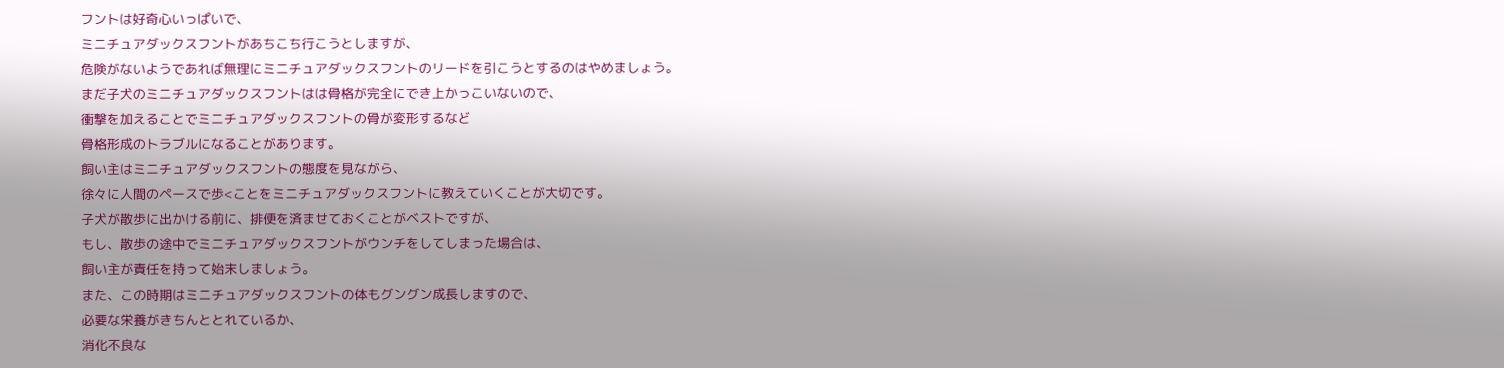フントは好奇心いっぱいで、
ミニチュアダックスフントがあちこち行こうとしますが、
危険がないようであれば無理にミニチュアダックスフントのリードを引こうとするのはやめましょう。
まだ子犬のミニチュアダックスフントはは骨格が完全にでき上かっこいないので、
衝撃を加えることでミニチュアダックスフントの骨が変形するなど
骨格形成のトラブルになることがあります。
飼い主はミニチュアダックスフントの態度を見ながら、
徐々に人間のペースで歩<ことをミニチュアダックスフントに教えていくことが大切です。
子犬が散歩に出かける前に、排便を済ませておくことがベストですが、
もし、散歩の途中でミニチュアダックスフントがウンチをしてしまった場合は、
飼い主が責任を持って始末しましょう。
また、この時期はミニチュアダックスフントの体もグングン成長しますので、
必要な栄養がきちんととれているか、
消化不良な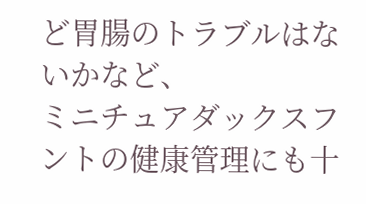ど胃腸のトラブルはないかなど、
ミニチュアダックスフントの健康管理にも十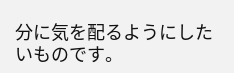分に気を配るようにしたいものです。